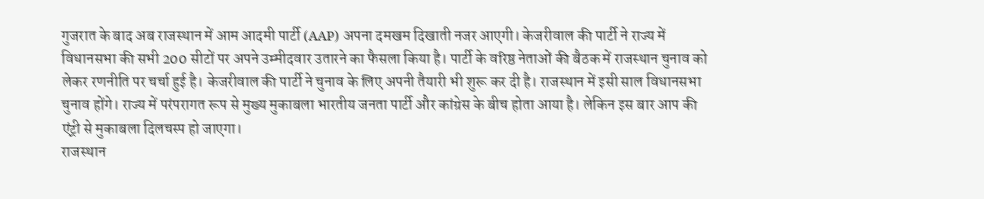गुजरात के बाद अब राजस्थान में आम आदमी पार्टी (AAP) अपना दमखम दिखाती नजर आएगी। केजरीवाल की पार्टी ने राज्य में विधानसभा की सभी 200 सीटों पर अपने उम्मीदवार उतारने का फैसला किया है। पार्टी के वरिष्ठ नेताओं की बैठक में राजस्थान चुनाव को लेकर रणनीति पर चर्चा हुई है। केजरीवाल की पार्टी ने चुनाव के लिए अपनी तैयारी भी शुरू कर दी है। राजस्थान में इसी साल विधानसभा चुनाव होंगे। राज्य में परंपरागत रूप से मुख्य मुकाबला भारतीय जनता पार्टी और कांग्रेस के बीच होता आया है। लेकिन इस बार आप की एंट्री से मुकाबला दिलचस्प हो जाएगा।
राजस्थान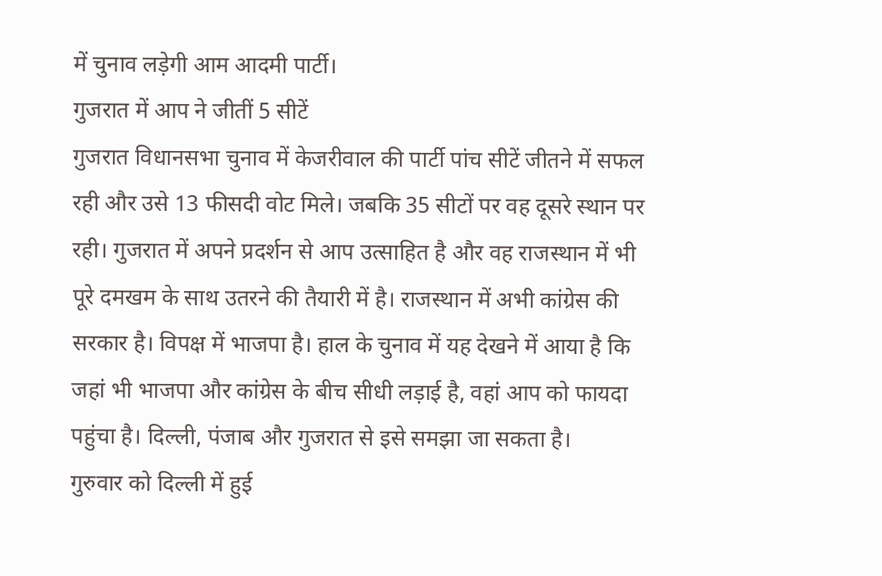में चुनाव लड़ेगी आम आदमी पार्टी।
गुजरात में आप ने जीतीं 5 सीटें
गुजरात विधानसभा चुनाव में केजरीवाल की पार्टी पांच सीटें जीतने में सफल रही और उसे 13 फीसदी वोट मिले। जबकि 35 सीटों पर वह दूसरे स्थान पर रही। गुजरात में अपने प्रदर्शन से आप उत्साहित है और वह राजस्थान में भी पूरे दमखम के साथ उतरने की तैयारी में है। राजस्थान में अभी कांग्रेस की सरकार है। विपक्ष में भाजपा है। हाल के चुनाव में यह देखने में आया है कि जहां भी भाजपा और कांग्रेस के बीच सीधी लड़ाई है, वहां आप को फायदा पहुंचा है। दिल्ली, पंजाब और गुजरात से इसे समझा जा सकता है।
गुरुवार को दिल्ली में हुई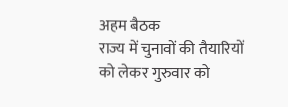अहम बैठक
राज्य में चुनावों की तैयारियों को लेकर गुरुवार को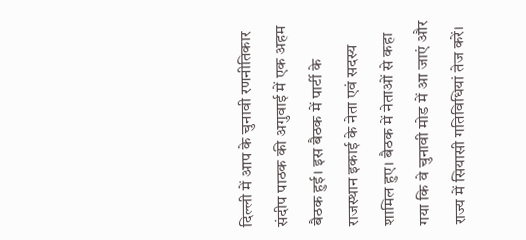दिल्ली में आप के चुनावी रणनीतिकार संदीप पाठक की अगुवाई में एक अहम बैठक हुई। इस बैठक में पार्टी के राजस्थान इकाई के नेता एवं सदस्य शामिल हुए। बैठक में नेताओं से कहा गया कि वे चुनावी मोड में आ जाएं और राज्य में सियासी गतिविधियां तेज करें।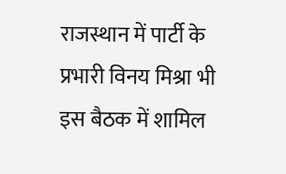राजस्थान में पार्टी के प्रभारी विनय मिश्रा भी इस बैठक में शामिल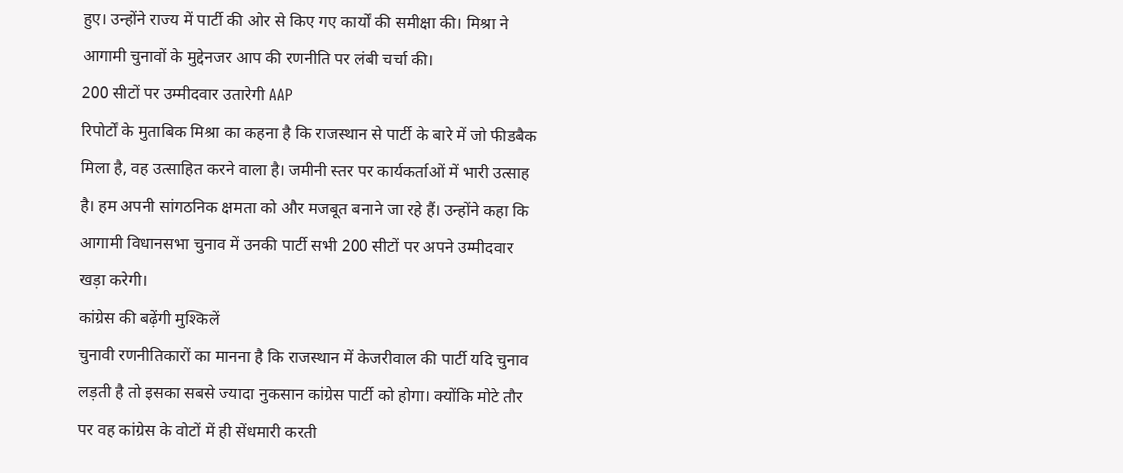हुए। उन्होंने राज्य में पार्टी की ओर से किए गए कार्यों की समीक्षा की। मिश्रा ने आगामी चुनावों के मुद्देनजर आप की रणनीति पर लंबी चर्चा की।
200 सीटों पर उम्मीदवार उतारेगी AAP
रिपोर्टों के मुताबिक मिश्रा का कहना है कि राजस्थान से पार्टी के बारे में जो फीडबैक मिला है, वह उत्साहित करने वाला है। जमीनी स्तर पर कार्यकर्ताओं में भारी उत्साह है। हम अपनी सांगठनिक क्षमता को और मजबूत बनाने जा रहे हैं। उन्होंने कहा कि आगामी विधानसभा चुनाव में उनकी पार्टी सभी 200 सीटों पर अपने उम्मीदवार खड़ा करेगी।
कांग्रेस की बढ़ेंगी मुश्किलें
चुनावी रणनीतिकारों का मानना है कि राजस्थान में केजरीवाल की पार्टी यदि चुनाव लड़ती है तो इसका सबसे ज्यादा नुकसान कांग्रेस पार्टी को होगा। क्योंकि मोटे तौर पर वह कांग्रेस के वोटों में ही सेंधमारी करती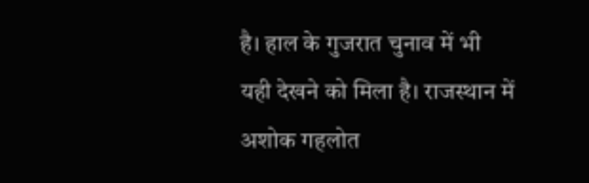है। हाल के गुजरात चुनाव में भी यही देखने को मिला है। राजस्थान में अशोक गहलोत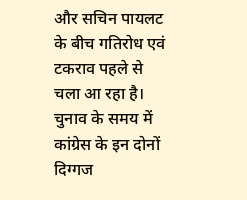और सचिन पायलट के बीच गतिरोध एवं टकराव पहले से चला आ रहा है। चुनाव के समय में कांग्रेस के इन दोनों दिग्गज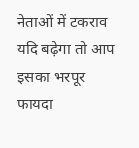नेताओं में टकराव यदि बढ़ेगा तो आप इसका भरपूर फायदा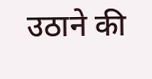उठाने की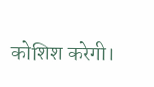कोशिश करेगी।